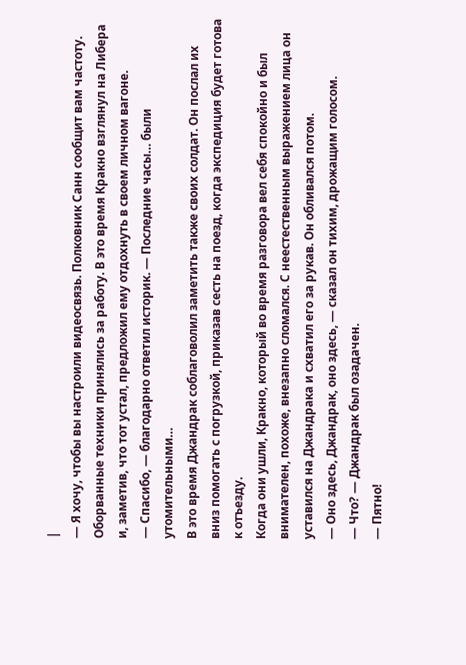|
— Я хочу, чтобы вы настроили видеосвязь. Полковник Санн сообщит вам частоту.
Оборванные техники принялись за работу. В это время Кракно взглянул на Либера и, заметив, что тот устал, предложил ему отдохнуть в своем личном вагоне.
— Спасибо, — благодарно ответил историк. — Последние часы… были утомительными…
В это время Джандрак соблаговолил заметить также своих солдат. Он послал их вниз помогать с погрузкой, приказав сесть на поезд, когда экспедиция будет готова к отъезду.
Когда они ушли, Кракно, который во время разговора вел себя спокойно и был внимателен, похоже, внезапно сломался. С неестественным выражением лица он уставился на Джандрака и схватил его за рукав. Он обливался потом.
— Оно здесь, Джандрак, оно здесь, — сказал он тихим, дрожащим голосом.
— Что? — Джандрак был озадачен.
— Пятно!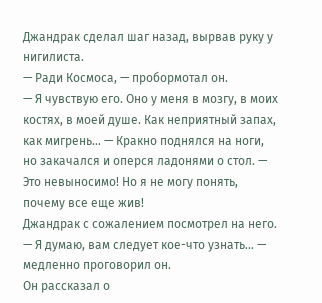Джандрак сделал шаг назад, вырвав руку у нигилиста.
— Ради Космоса, — пробормотал он.
— Я чувствую его. Оно у меня в мозгу, в моих костях, в моей душе. Как неприятный запах, как мигрень… — Кракно поднялся на ноги, но закачался и оперся ладонями о стол. — Это невыносимо! Но я не могу понять, почему все еще жив!
Джандрак с сожалением посмотрел на него.
— Я думаю, вам следует кое-что узнать… — медленно проговорил он.
Он рассказал о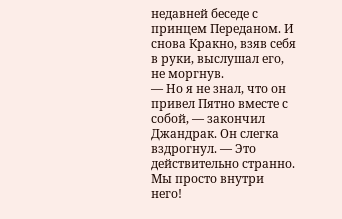недавней беседе с принцем Переданом. И снова Кракно, взяв себя в руки, выслушал его, не моргнув.
— Но я не знал, что он привел Пятно вместе с собой, — закончил Джандрак. Он слегка вздрогнул. — Это действительно странно. Мы просто внутри него!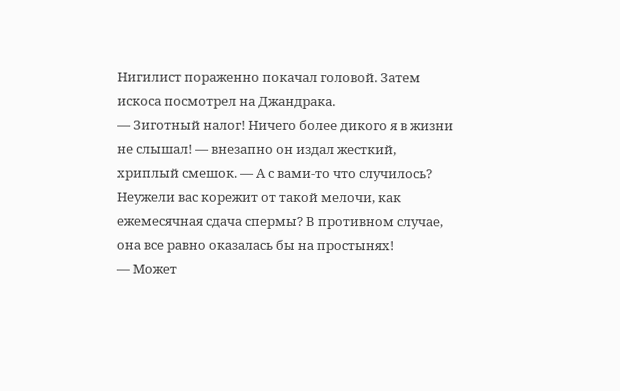Нигилист пораженно покачал головой. Затем искоса посмотрел на Джандрака.
— Зиготный налог! Ничего более дикого я в жизни не слышал! — внезапно он издал жесткий, хриплый смешок. — А с вами-то что случилось? Неужели вас корежит от такой мелочи, как ежемесячная сдача спермы? В противном случае, она все равно оказалась бы на простынях!
— Может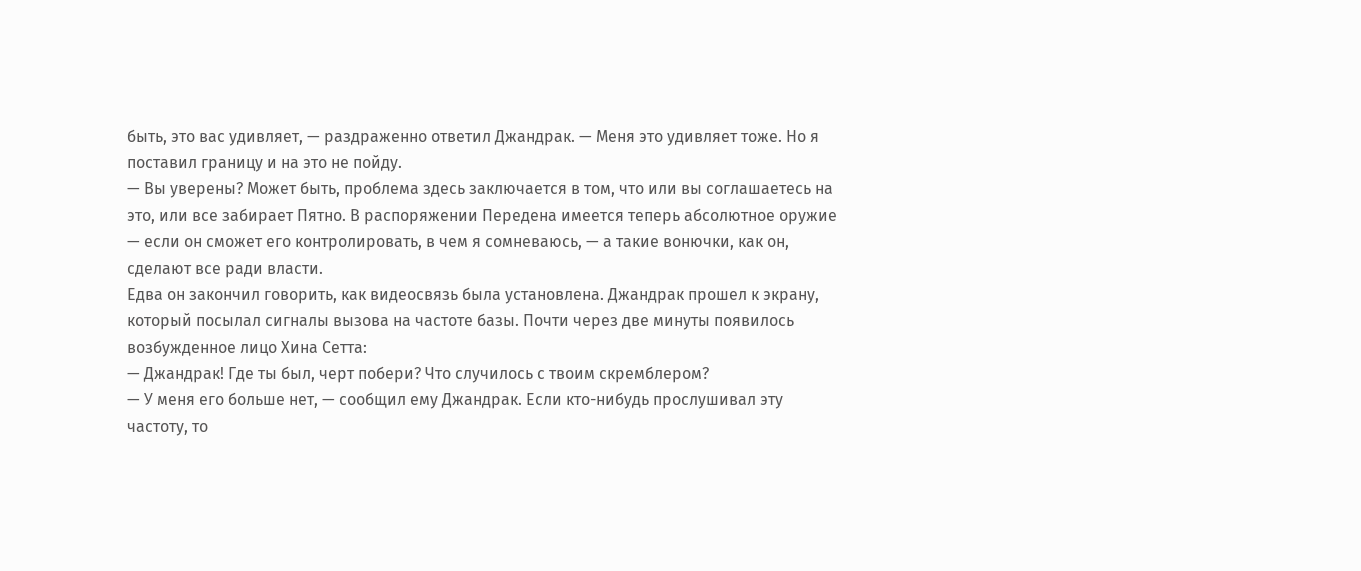быть, это вас удивляет, — раздраженно ответил Джандрак. — Меня это удивляет тоже. Но я поставил границу и на это не пойду.
— Вы уверены? Может быть, проблема здесь заключается в том, что или вы соглашаетесь на это, или все забирает Пятно. В распоряжении Передена имеется теперь абсолютное оружие — если он сможет его контролировать, в чем я сомневаюсь, — а такие вонючки, как он, сделают все ради власти.
Едва он закончил говорить, как видеосвязь была установлена. Джандрак прошел к экрану, который посылал сигналы вызова на частоте базы. Почти через две минуты появилось возбужденное лицо Хина Сетта:
— Джандрак! Где ты был, черт побери? Что случилось с твоим скремблером?
— У меня его больше нет, — сообщил ему Джандрак. Если кто-нибудь прослушивал эту частоту, то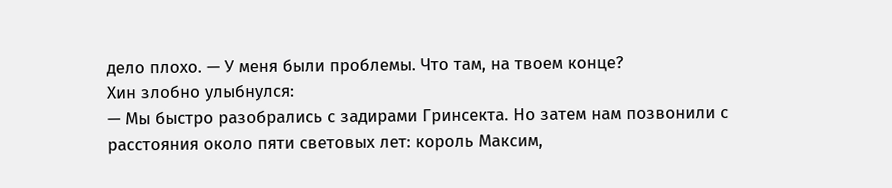дело плохо. — У меня были проблемы. Что там, на твоем конце?
Хин злобно улыбнулся:
— Мы быстро разобрались с задирами Гринсекта. Но затем нам позвонили с расстояния около пяти световых лет: король Максим,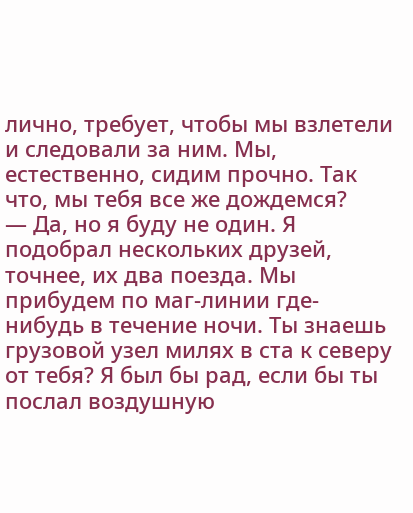лично, требует, чтобы мы взлетели и следовали за ним. Мы, естественно, сидим прочно. Так что, мы тебя все же дождемся?
— Да, но я буду не один. Я подобрал нескольких друзей, точнее, их два поезда. Мы прибудем по маг-линии где-нибудь в течение ночи. Ты знаешь грузовой узел милях в ста к северу от тебя? Я был бы рад, если бы ты послал воздушную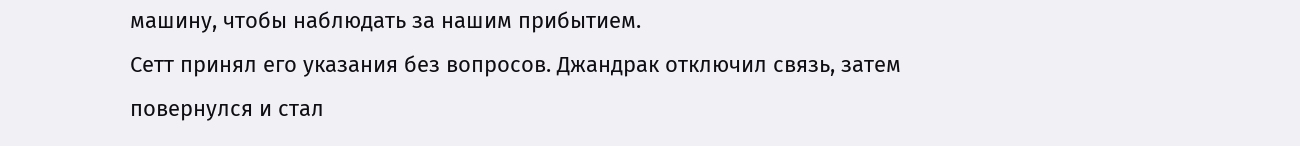машину, чтобы наблюдать за нашим прибытием.
Сетт принял его указания без вопросов. Джандрак отключил связь, затем повернулся и стал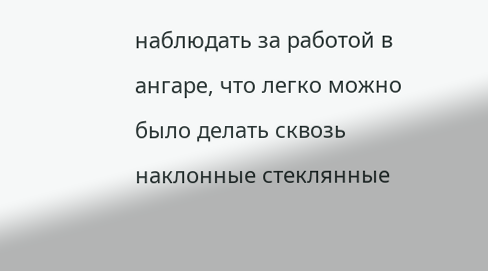наблюдать за работой в ангаре, что легко можно было делать сквозь наклонные стеклянные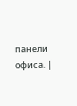панели офиса. |